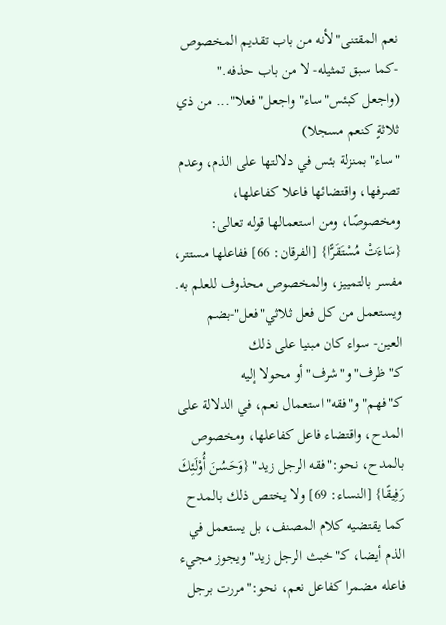نعم المقتنى"لأنه من باب تقديم المخصوص -كما سبق تمثيله- لا من باب حذفه."
(واجعل كبئس"ساء"واجعل"فعلا"... من ذي ثلاثةٍ كنعم مسجلا)
"ساء"بمنزلة بئس في دلالتها على الذم، وعدم تصرفها، واقتضائها فاعلا كفاعلها، ومخصوصًا، ومن استعمالها قوله تعالى: {سَاءَتْ مُسْتَقَرًّا} [الفرقان: 66] ففاعلها مستتر، مفسر بالتمييز، والمخصوص محذوف للعلم به.
ويستعمل من كل فعل ثلاثي"فعل"-بضم العين- سواء كان مبنيا على ذلك كـ"ظرف"و"شرف"أو محولا إليه كـ"فهم"و"فقه"استعمال نعم، في الدلالة على المدح، واقتضاء فاعل كفاعلها، ومخصوص بالمدح، نحو:"فقه الرجل زيد" {وَحَسُنَ أُوْلَئِكَ رَفِيقًا} [النساء: 69] ولا يختص ذلك بالمدح كما يقتضيه كلام المصنف، بل يستعمل في الذم أيضا، كـ"خبث الرجل زيد"ويجوز مجيء فاعله مضمرا كفاعل نعم، نحو:"مررت برجل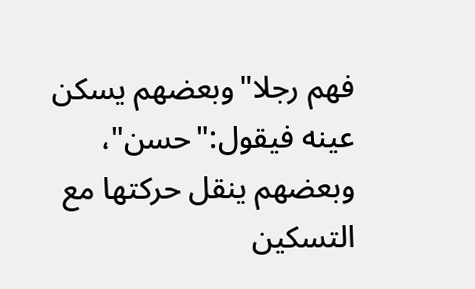فهم رجلا"وبعضهم يسكن عينه فيقول:"حسن"، وبعضهم ينقل حركتها مع التسكين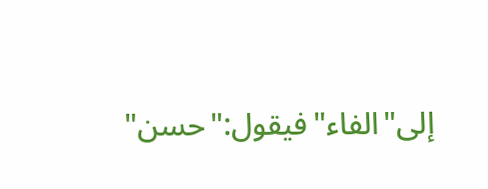إلى"الفاء"فيقول:"حسن"